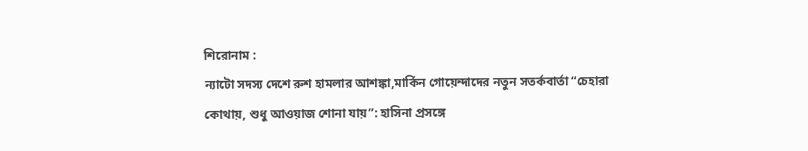শিরোনাম :
ন্যাটো সদস্য দেশে রুশ হামলার আশঙ্কা,মার্কিন গোয়েন্দাদের নতুন সতর্কবার্তা “চেহারা কোথায়, শুধু আওয়াজ শোনা যায়”: হাসিনা প্রসঙ্গে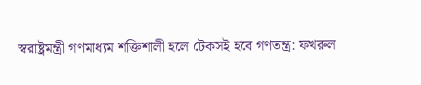স্বরাষ্ট্রমন্ত্রী গণমাধ্যম শক্তিশালী হলে টেকসই হবে গণতন্ত্র: ফখরুল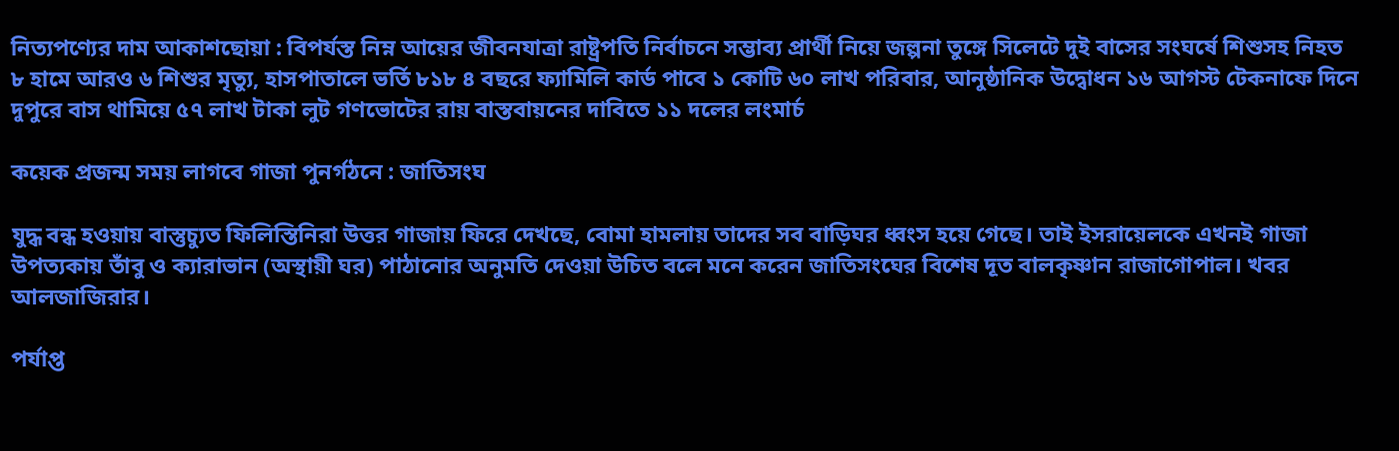নিত্যপণ্যের দাম আকাশছোয়া : বিপর্যস্ত নিম্ন আয়ের জীবনযাত্রা রাষ্ট্রপতি নির্বাচনে সম্ভাব্য প্রার্থী নিয়ে জল্পনা তুঙ্গে সিলেটে দুই বাসের সংঘর্ষে শিশুসহ নিহত ৮ হামে আরও ৬ শিশুর মৃত্যু, হাসপাতালে ভর্তি ৮১৮ ৪ বছরে ফ্যামিলি কার্ড পাবে ১ কোটি ৬০ লাখ পরিবার, আনুষ্ঠানিক উদ্বোধন ১৬ আগস্ট টেকনাফে দিনে দুপুরে বাস থামিয়ে ৫৭ লাখ টাকা লুট গণভোটের রায় বাস্তবায়নের দাবিতে ১১ দলের লংমার্চ

কয়েক প্রজন্ম সময় লাগবে গাজা পুনর্গঠনে : জাতিসংঘ

যুদ্ধ বন্ধ হওয়ায় বাস্তুচ্যুত ফিলিস্তিনিরা উত্তর গাজায় ফিরে দেখছে, বোমা হামলায় তাদের সব বাড়িঘর ধ্বংস হয়ে গেছে। তাই ইসরায়েলকে এখনই গাজা উপত্যকায় তাঁবু ও ক্যারাভান (অস্থায়ী ঘর) পাঠানোর অনুমতি দেওয়া উচিত বলে মনে করেন জাতিসংঘের বিশেষ দূত বালকৃষ্ণান রাজাগোপাল। খবর আলজাজিরার।

পর্যাপ্ত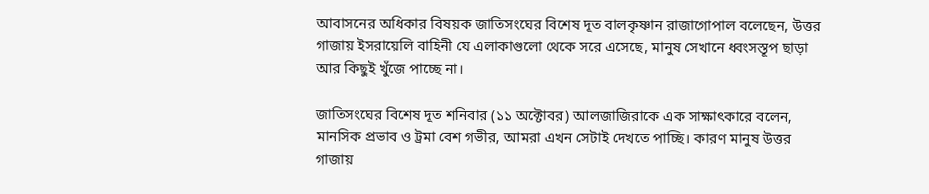আবাসনের অধিকার বিষয়ক জাতিসংঘের বিশেষ দূত বালকৃষ্ণান রাজাগোপাল বলেছেন, উত্তর গাজায় ইসরায়েলি বাহিনী যে এলাকাগুলো থেকে সরে এসেছে, মানুষ সেখানে ধ্বংসস্তূপ ছাড়া আর কিছুই খুঁজে পাচ্ছে না।

জাতিসংঘের বিশেষ দূত শনিবার (১১ অক্টোবর) আলজাজিরাকে এক সাক্ষাৎকারে বলেন, মানসিক প্রভাব ও ট্রমা বেশ গভীর, আমরা এখন সেটাই দেখতে পাচ্ছি। কারণ মানুষ উত্তর গাজায়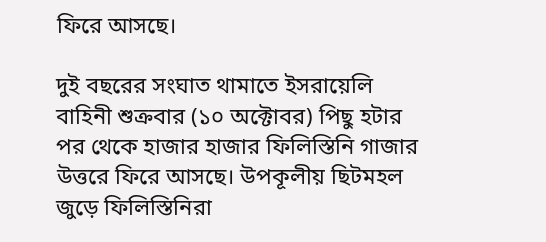ফিরে আসছে।

দুই বছরের সংঘাত থামাতে ইসরায়েলি বাহিনী শুক্রবার (১০ অক্টোবর) পিছু হটার পর থেকে হাজার হাজার ফিলিস্তিনি গাজার উত্তরে ফিরে আসছে। উপকূলীয় ছিটমহল জুড়ে ফিলিস্তিনিরা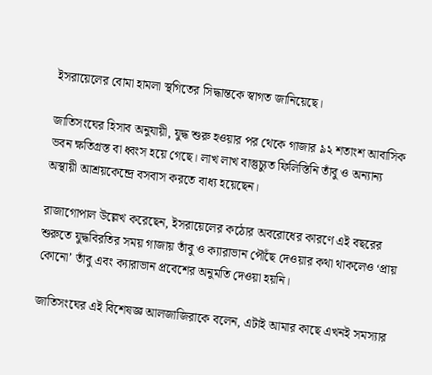ইসরায়েলের বোমা হামলা স্থগিতের সিদ্ধান্তকে স্বাগত জানিয়েছে।

জাতিসংঘের হিসাব অনুযায়ী, যুদ্ধ শুরু হওয়ার পর থেকে গাজার ৯২ শতাংশ আবাসিক ভবন ক্ষতিগ্রস্ত বা ধ্বংস হয়ে গেছে। লাখ লাখ বাস্তুচ্যুত ফিলিস্তিনি তাঁবু ও অন্যান্য অস্থায়ী আশ্রয়কেন্দ্রে বসবাস করতে বাধ্য হয়েছেন।

রাজাগোপাল উল্লেখ করেছেন, ইসরায়েলের কঠোর অবরোধের কারণে এই বছরের শুরুতে যুদ্ধবিরতির সময় গাজায় তাঁবু ও ক্যারাভান পৌঁছে দেওয়ার কথা থাকলেও ‘প্রায় কোনো’ তাঁবু এবং ক্যারাভান প্রবেশের অনুমতি দেওয়া হয়নি।

জাতিসংঘের এই বিশেষজ্ঞ আলজাজিরাকে বলেন, এটাই আমার কাছে এখনই সমস্যার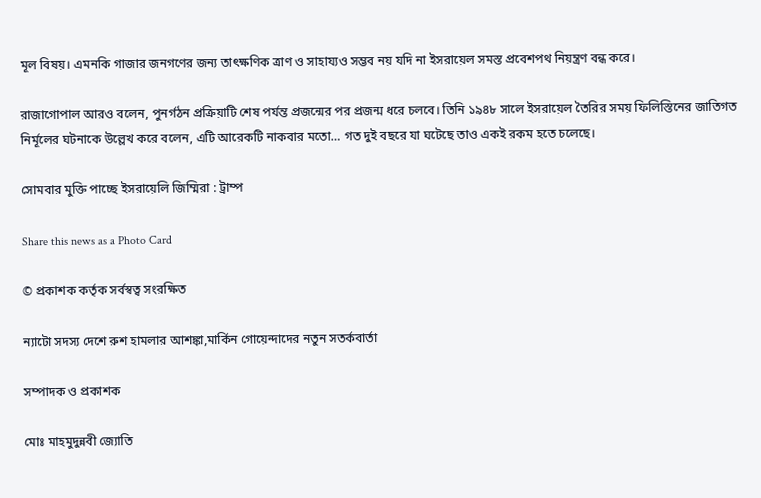মূল বিষয়। এমনকি গাজার জনগণের জন্য তাৎক্ষণিক ত্রাণ ও সাহায্যও সম্ভব নয় যদি না ইসরায়েল সমস্ত প্রবেশপথ নিয়ন্ত্রণ বন্ধ করে।

রাজাগোপাল আরও বলেন, পুনর্গঠন প্রক্রিয়াটি শেষ পর্যন্ত প্রজন্মের পর প্রজন্ম ধরে চলবে। তিনি ১৯৪৮ সালে ইসরায়েল তৈরির সময় ফিলিস্তিনের জাতিগত নির্মূলের ঘটনাকে উল্লেখ করে বলেন, এটি আরেকটি নাকবার মতো… গত দুই বছরে যা ঘটেছে তাও একই রকম হতে চলেছে।

সোমবার মুক্তি পাচ্ছে ইসরায়েলি জিম্মিরা : ট্রাম্প

Share this news as a Photo Card

© প্রকাশক কর্তৃক সর্বস্বত্ব সংরক্ষিত

ন্যাটো সদস্য দেশে রুশ হামলার আশঙ্কা,মার্কিন গোয়েন্দাদের নতুন সতর্কবার্তা

সম্পাদক ও প্রকাশক

মোঃ মাহমুদুন্নবী জ্যোতি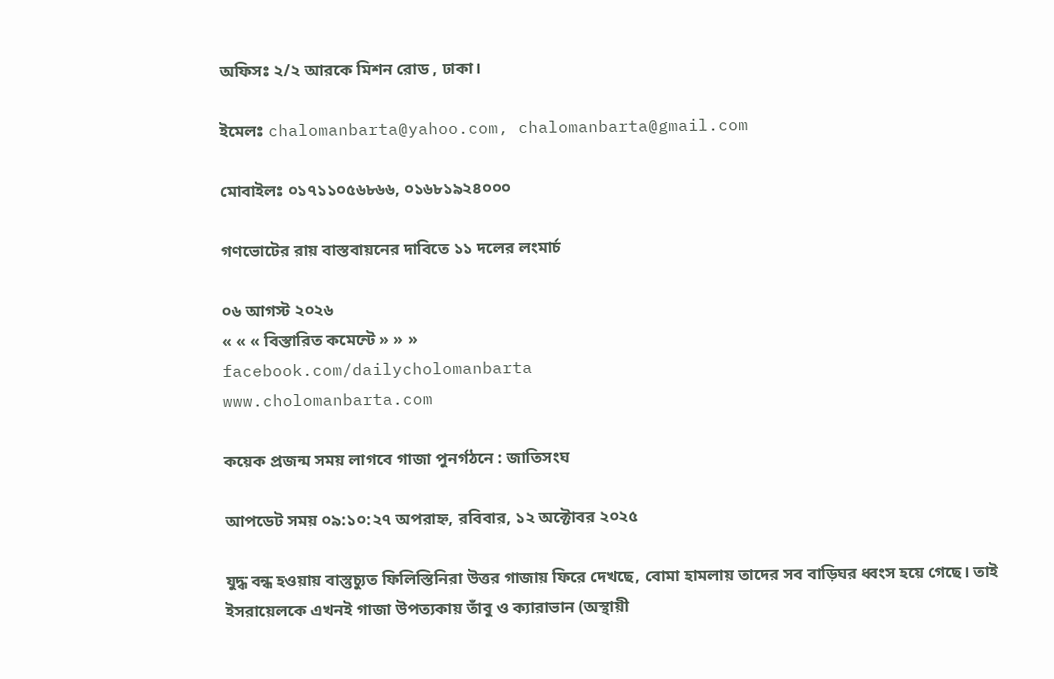অফিসঃ ২/২ আরকে মিশন রোড , ঢাকা।

ইমেলঃ chalomanbarta@yahoo.com, chalomanbarta@gmail.com

মোবাইলঃ ০১৭১১০৫৬৮৬৬, ০১৬৮১৯২৪০০০

গণভোটের রায় বাস্তবায়নের দাবিতে ১১ দলের লংমার্চ

০৬ আগস্ট ২০২৬
« « « বিস্তারিত কমেন্টে » » »
facebook.com/dailycholomanbarta
www.cholomanbarta.com

কয়েক প্রজন্ম সময় লাগবে গাজা পুনর্গঠনে : জাতিসংঘ

আপডেট সময় ০৯:১০:২৭ অপরাহ্ন, রবিবার, ১২ অক্টোবর ২০২৫

যুদ্ধ বন্ধ হওয়ায় বাস্তুচ্যুত ফিলিস্তিনিরা উত্তর গাজায় ফিরে দেখছে, বোমা হামলায় তাদের সব বাড়িঘর ধ্বংস হয়ে গেছে। তাই ইসরায়েলকে এখনই গাজা উপত্যকায় তাঁবু ও ক্যারাভান (অস্থায়ী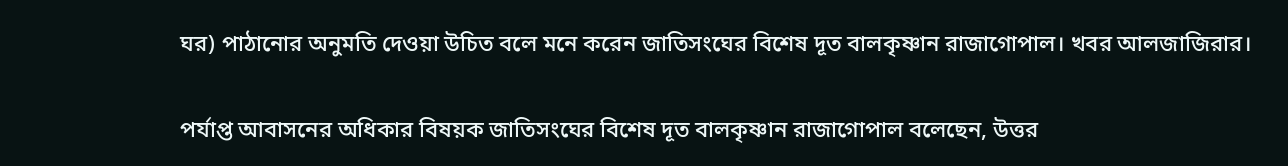ঘর) পাঠানোর অনুমতি দেওয়া উচিত বলে মনে করেন জাতিসংঘের বিশেষ দূত বালকৃষ্ণান রাজাগোপাল। খবর আলজাজিরার।

পর্যাপ্ত আবাসনের অধিকার বিষয়ক জাতিসংঘের বিশেষ দূত বালকৃষ্ণান রাজাগোপাল বলেছেন, উত্তর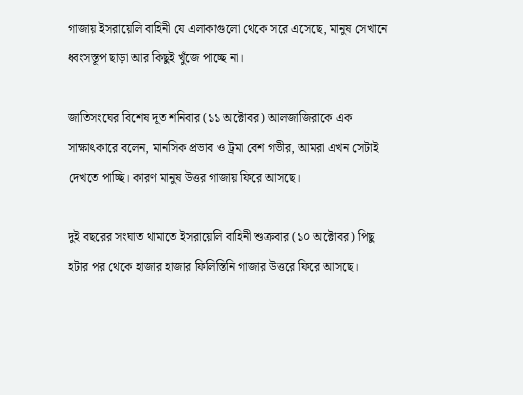গাজায় ইসরায়েলি বাহিনী যে এলাকাগুলো থেকে সরে এসেছে, মানুষ সেখানে ধ্বংসস্তূপ ছাড়া আর কিছুই খুঁজে পাচ্ছে না।

জাতিসংঘের বিশেষ দূত শনিবার (১১ অক্টোবর) আলজাজিরাকে এক সাক্ষাৎকারে বলেন, মানসিক প্রভাব ও ট্রমা বেশ গভীর, আমরা এখন সেটাই দেখতে পাচ্ছি। কারণ মানুষ উত্তর গাজায় ফিরে আসছে।

দুই বছরের সংঘাত থামাতে ইসরায়েলি বাহিনী শুক্রবার (১০ অক্টোবর) পিছু হটার পর থেকে হাজার হাজার ফিলিস্তিনি গাজার উত্তরে ফিরে আসছে।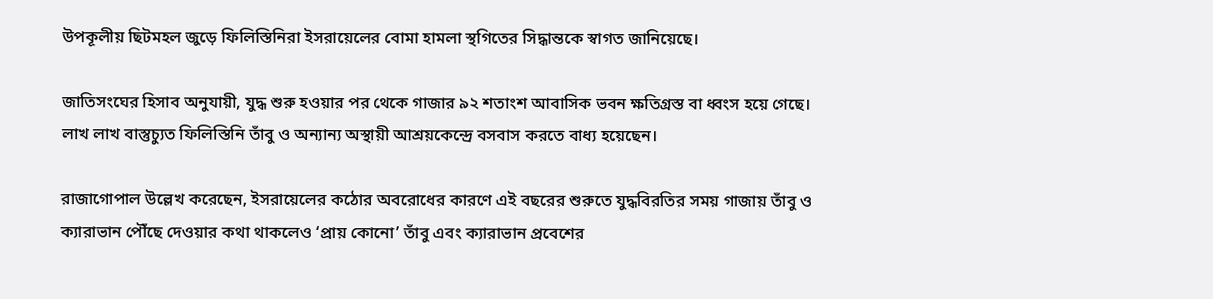উপকূলীয় ছিটমহল জুড়ে ফিলিস্তিনিরা ইসরায়েলের বোমা হামলা স্থগিতের সিদ্ধান্তকে স্বাগত জানিয়েছে।

জাতিসংঘের হিসাব অনুযায়ী, যুদ্ধ শুরু হওয়ার পর থেকে গাজার ৯২ শতাংশ আবাসিক ভবন ক্ষতিগ্রস্ত বা ধ্বংস হয়ে গেছে। লাখ লাখ বাস্তুচ্যুত ফিলিস্তিনি তাঁবু ও অন্যান্য অস্থায়ী আশ্রয়কেন্দ্রে বসবাস করতে বাধ্য হয়েছেন।

রাজাগোপাল উল্লেখ করেছেন, ইসরায়েলের কঠোর অবরোধের কারণে এই বছরের শুরুতে যুদ্ধবিরতির সময় গাজায় তাঁবু ও ক্যারাভান পৌঁছে দেওয়ার কথা থাকলেও ‘প্রায় কোনো’ তাঁবু এবং ক্যারাভান প্রবেশের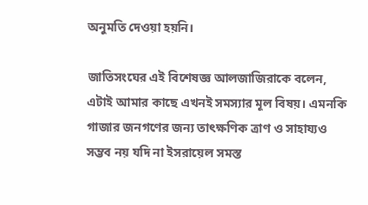অনুমতি দেওয়া হয়নি।

জাতিসংঘের এই বিশেষজ্ঞ আলজাজিরাকে বলেন, এটাই আমার কাছে এখনই সমস্যার মূল বিষয়। এমনকি গাজার জনগণের জন্য তাৎক্ষণিক ত্রাণ ও সাহায্যও সম্ভব নয় যদি না ইসরায়েল সমস্ত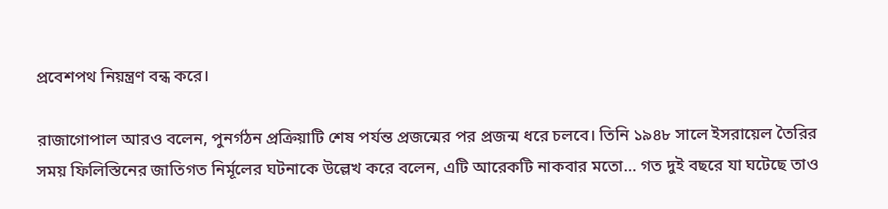প্রবেশপথ নিয়ন্ত্রণ বন্ধ করে।

রাজাগোপাল আরও বলেন, পুনর্গঠন প্রক্রিয়াটি শেষ পর্যন্ত প্রজন্মের পর প্রজন্ম ধরে চলবে। তিনি ১৯৪৮ সালে ইসরায়েল তৈরির সময় ফিলিস্তিনের জাতিগত নির্মূলের ঘটনাকে উল্লেখ করে বলেন, এটি আরেকটি নাকবার মতো… গত দুই বছরে যা ঘটেছে তাও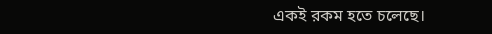একই রকম হতে চলেছে।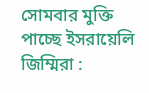সোমবার মুক্তি পাচ্ছে ইসরায়েলি জিম্মিরা :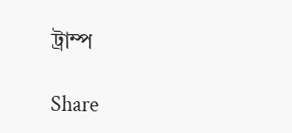ট্রাম্প

Share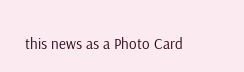this news as a Photo Card